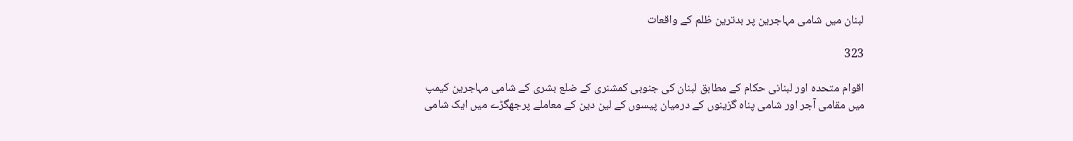لبنان میں شامی مہاجرین پر بدترین ظلم کے واقعات

323

اقوام متحدہ اور لبنانی حکام کے مطابق لبنان کی جنوبی کمشنری کے ضلع بشری کے شامی مہاجرین کیمپ میں مقامی آجر اور شامی پناہ گزینوں کے درمیان پیسوں کے لین دین کے معاملے پرجھگڑے میں ایک شامی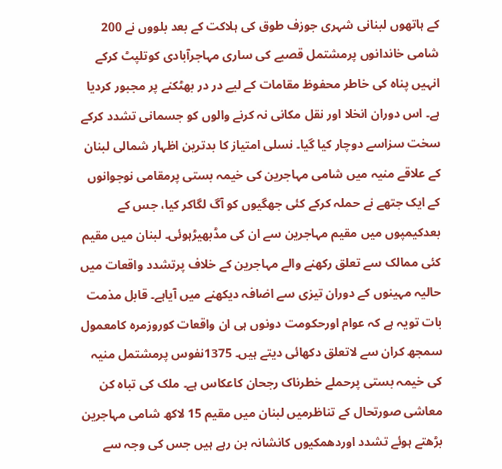کے ہاتھوں لبنانی شہری جوزف طوق کی ہلاکت کے بعد بلووں نے 200 شامی خاندانوں پرمشتمل قصبے کی ساری مہاجرآبادی کوتلپٹ کرکے انہیں پناہ کی خاطر محفوظ مقامات کے لیے در در بھٹکنے پر مجبور کردیا ہے۔ اس دوران انخلا اور نقل مکانی نہ کرنے والوں کو جسمانی تشدد کرکے سخت سزاسے دوچار کیا گیا۔ نسلی امتیاز کا بدترین اظہار شمالی لبنان کے علاقے منیہ میں شامی مہاجرین کی خیمہ بستی پرمقامی نوجوانوں کے ایک جتھے نے حملہ کرکے کئی جھگیوں کو آگ لگاکر کیا، جس کے بعدکیمپوں میں مقیم مہاجرین سے ان کی مڈبھیڑہوئی۔ لبنان میں مقیم کئی ممالک سے تعلق رکھنے والے مہاجرین کے خلاف پرتشدد واقعات میں حالیہ مہینوں کے دوران تیزی سے اضافہ دیکھنے میں آیاہے۔ قابل مذمت بات تویہ ہے کہ عوام اورحکومت دونوں ہی ان واقعات کوروزمرہ کامعمول سمجھ کران سے لاتعلق دکھائی دیتے ہیں۔ 1375نفوس پرمشتمل منیہ کی خیمہ بستی پرحملے خطرناک رجحان کاعکاس ہے۔ ملک کی تباہ کن معاشی صورتحال کے تناظرمیں لبنان میں مقیم 15 لاکھ شامی مہاجرین بڑھتے ہوئے تشدد اوردھمکیوں کانشانہ بن رہے ہیں جس کی وجہ سے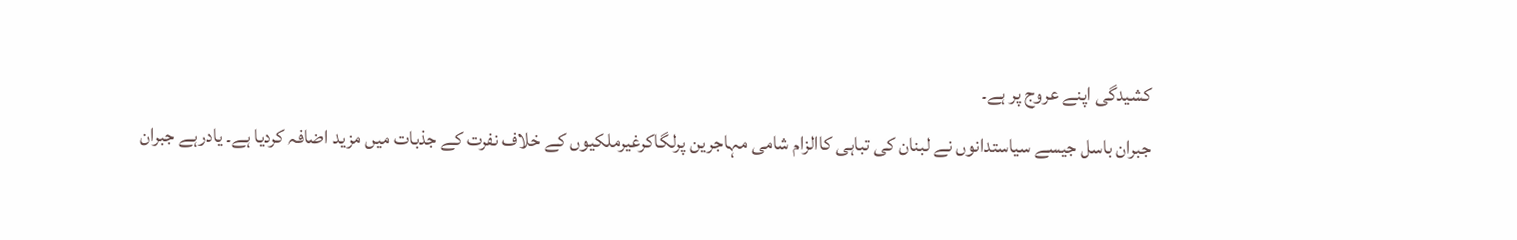کشیدگی اپنے عروج پر ہے۔
جبران باسل جیسے سیاستدانوں نے لبنان کی تباہی کاالزام شامی مہاجرین پرلگاکرغیرملکیوں کے خلاف نفرت کے جذبات میں مزید اضافہ کردیا ہے۔ یادرہے جبران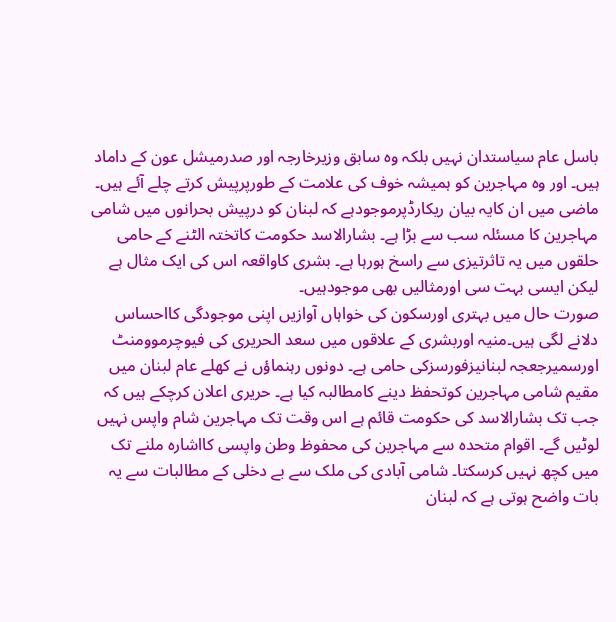باسل عام سیاستدان نہیں بلکہ وہ سابق وزیرخارجہ اور صدرمیشل عون کے داماد ہیں۔ اور وہ مہاجرین کو ہمیشہ خوف کی علامت کے طورپرپیش کرتے چلے آئے ہیں۔ ماضی میں ان کایہ بیان ریکارڈپرموجودہے کہ لبنان کو درپیش بحرانوں میں شامی مہاجرین کا مسئلہ سب سے بڑا ہے۔ بشارالاسد حکومت کاتختہ الٹنے کے حامی حلقوں میں یہ تاثرتیزی سے راسخ ہورہا ہے۔ بشری کاواقعہ اس کی ایک مثال ہے لیکن ایسی بہت سی اورمثالیں بھی موجودہیں۔
صورت حال میں بہتری اورسکون کی خواہاں آوازیں اپنی موجودگی کااحساس دلانے لگی ہیں۔منیہ اوربشری کے علاقوں میں سعد الحریری کی فیوچرموومنٹ اورسمیرجعجہ لبنانیزفورسزکی حامی ہے۔ دونوں رہنماؤں نے کھلے عام لبنان میں مقیم شامی مہاجرین کوتحفظ دینے کامطالبہ کیا ہے۔ حریری اعلان کرچکے ہیں کہ جب تک بشارالاسد کی حکومت قائم ہے اس وقت تک مہاجرین شام واپس نہیں لوٹیں گے۔ اقوام متحدہ سے مہاجرین کی محفوظ وطن واپسی کااشارہ ملنے تک میں کچھ نہیں کرسکتا۔ شامی آبادی کی ملک سے بے دخلی کے مطالبات سے یہ بات واضح ہوتی ہے کہ لبنان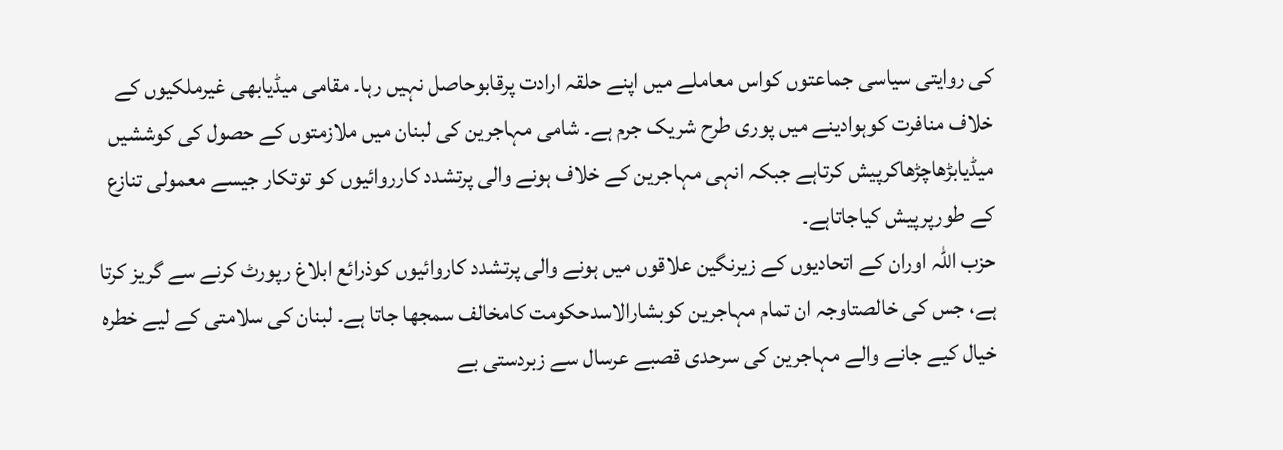کی روایتی سیاسی جماعتوں کواس معاملے میں اپنے حلقہ ارادت پرقابوحاصل نہیں رہا۔ مقامی میڈیابھی غیرملکیوں کے خلاف منافرت کوہوادینے میں پوری طرح شریک جرم ہے۔ شامی مہاجرین کی لبنان میں ملازمتوں کے حصول کی کوششیں میڈیابڑھاچڑھاکرپیش کرتاہے جبکہ انہی مہاجرین کے خلاف ہونے والی پرتشدد کارروائیوں کو توتکار جیسے معمولی تنازع کے طورپرپیش کیاجاتاہے۔
حزب اللہ اوران کے اتحادیوں کے زیرنگین علاقوں میں ہونے والی پرتشدد کاروائیوں کوذرائع ابلاغ رپورٹ کرنے سے گریز کرتا ہے، جس کی خالصتاوجہ ان تمام مہاجرین کوبشارالاسدحکومت کامخالف سمجھا جاتا ہے۔ لبنان کی سلامتی کے لیے خطرہ خیال کیے جانے والے مہاجرین کی سرحدی قصبے عرسال سے زبردستی بے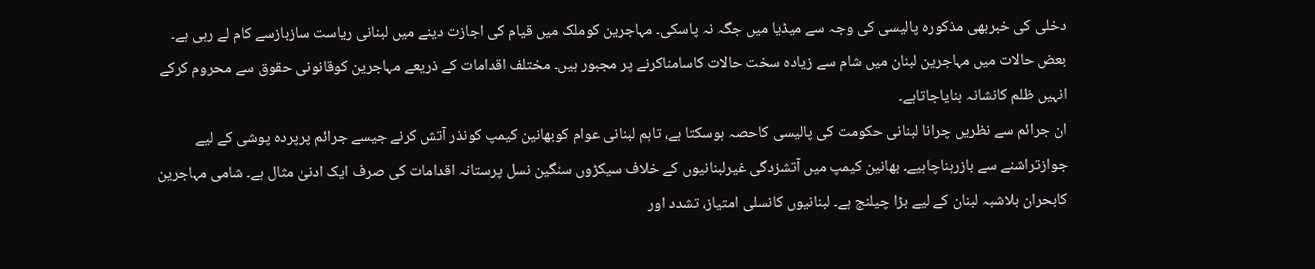دخلی کی خبربھی مذکورہ پالیسی کی وجہ سے میڈیا میں جگہ نہ پاسکی۔ مہاجرین کوملک میں قیام کی اجازت دینے میں لبنانی ریاست سازبازسے کام لے رہی ہے۔ بعض حالات میں مہاجرین لبنان میں شام سے زیادہ سخت حالات کاسامناکرنے پر مجبور ہیں۔ مختلف اقدامات کے ذریعے مہاجرین کوقانونی حقوق سے محروم کرکے انہیں ظلم کانشانہ بنایاجاتاہے۔
ان جرائم سے نظریں چرانا لبنانی حکومت کی پالیسی کاحصہ ہوسکتا ہے، تاہم لبنانی عوام کوبھانین کیمپ کونذر آتش کرنے جیسے جرائم پرپردہ پوشی کے لیے جوازتراشنے سے بازرہناچاہیے۔ بھانین کیمپ میں آتشزدگی غیرلبنانیوں کے خلاف سیکڑوں سنگین نسل پرستانہ اقدامات کی صرف ایک ادنیٰ مثال ہے۔ شامی مہاجرین کابحران بلاشبہ لبنان کے لیے بڑا چیلنج ہے۔ لبنانیوں کانسلی امتیاز، تشدد اور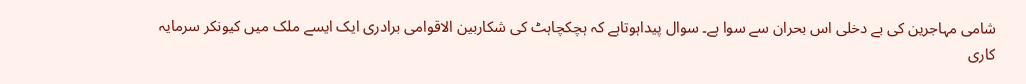شامی مہاجرین کی بے دخلی اس بحران سے سوا ہے۔ سوال پیداہوتاہے کہ ہچکچاہٹ کی شکاربین الاقوامی برادری ایک ایسے ملک میں کیونکر سرمایہ کاری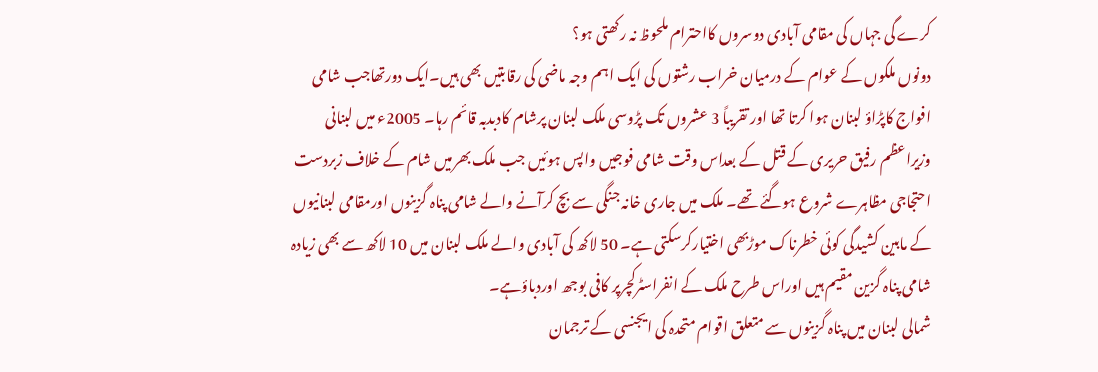کرے گی جہاں کی مقامی آبادی دوسروں کااحترام ملحوظ نہ رکھتی ہو؟
دونوں ملکوں کے عوام کے درمیان خراب رشتوں کی ایک اہم وجہ ماضی کی رقابتیں بھی ہیں۔ایک دورتھاجب شامی افواج کاپڑاؤ لبنان ہوا کرتا تھا اور تقریباً 3 عشروں تک پڑوسی ملک لبنان پرشام کادبدبہ قائم رہا۔ 2005ء میں لبنانی وزیراعظم رفیق حریری کے قتل کے بعداس وقت شامی فوجیں واپس ہوئیں جب ملک بھرمیں شام کے خلاف زبردست احتجاجی مظاہرے شروع ہوگئے تھے۔ ملک میں جاری خانہ جنگی سے بچ کرآنے والے شامی پناہ گزینوں اورمقامی لبنانیوں کے مابین کشیدگی کوئی خطرناک موڑبھی اختیارکرسکتی ہے۔ 50 لاکھ کی آبادی والے ملک لبنان میں 10 لاکھ سے بھی زیادہ شامی پناہ گزین مقیم ہیں اوراس طرح ملک کے انفراسٹرکچرپر کافی بوجھ اوردباؤہے۔
شمالی لبنان میں پناہ گزینوں سے متعلق اقوام متحدہ کی ایجنسی کے ترجمان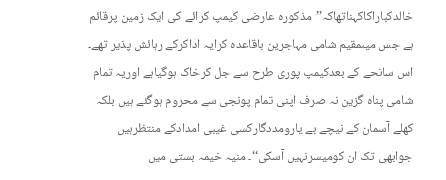خالدکباراکاکہناتھاکہ’’مذکورہ عارضی کیمپ کرائے کی ایک زمین پرقائم ہے جس میںمقیم شامی مہاجرین باقاعدہ کرایہ اداکرکے رہائش پذیر تھے۔ اس سانحے کے بعدکیمپ پوری طرح سے جل کرخاک ہوگیاہے اوریہ تمام شامی پناہ گزین نہ صرف اپنی تمام پونجی سے محروم ہوگئے ہیں بلکہ کھلے آسمان کے نیچے بے یارومددگارکسی غیبی امدادکے منتظرہیں جوابھی تک ان کومیسرنہیں آسکی‘‘۔ منیہ خیمہ بستی میں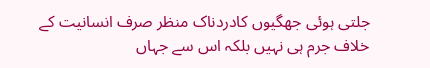جلتی ہوئی جھگیوں کادردناک منظر صرف انسانیت کے خلاف جرم ہی نہیں بلکہ اس سے جہاں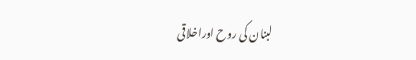لبنان کی روح اوراخلاقی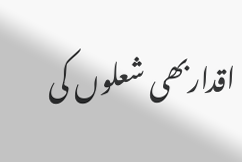اقداربھی شعلوں کی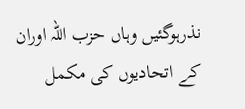نذرہوگئیں وہاں حزب اللہ اوران کے اتحادیوں کی مکمل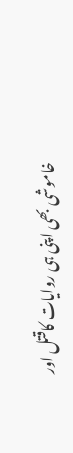خاموشی بھی اپنی ہی روایات کاقتل اور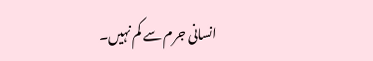انسانی جرم سے کم نہیں۔